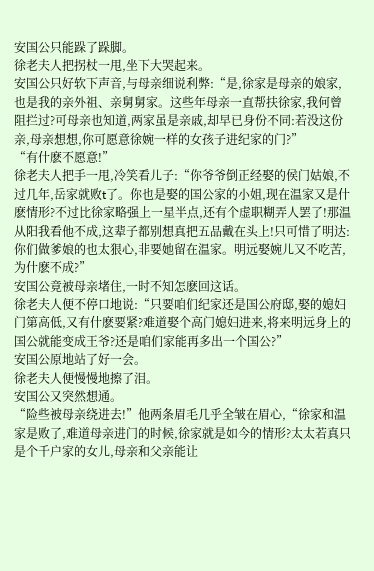安国公只能跺了跺脚。
徐老夫人把拐杖一甩,坐下大哭起来。
安国公只好软下声音,与母亲细说利弊:“是,徐家是母亲的娘家,也是我的亲外祖、亲舅舅家。这些年母亲一直帮扶徐家,我何曾阻拦过?可母亲也知道,两家虽是亲戚,却早已身份不同:若没这份亲,母亲想想,你可愿意徐婉一样的女孩子进纪家的门?”
“有什麽不愿意!”
徐老夫人把手一甩,冷笑看儿子:“你爷爷倒正经娶的侯门姑娘,不过几年,岳家就败t了。你也是娶的国公家的小姐,现在温家又是什麽情形?不过比徐家略强上一星半点,还有个虚职糊弄人罢了!那温从阳我看他不成,这辈子都别想真把五品戴在头上!只可惜了明达:你们做爹娘的也太狠心,非要她留在温家。明远娶婉儿又不吃苦,为什麽不成?”
安国公竟被母亲堵住,一时不知怎麽回这话。
徐老夫人便不停口地说:“只要咱们纪家还是国公府邸,娶的媳妇门第高低,又有什麽要紧?难道娶个高门媳妇进来,将来明远身上的国公就能变成王爷?还是咱们家能再多出一个国公?”
安国公原地站了好一会。
徐老夫人便慢慢地擦了泪。
安国公又突然想通。
“险些被母亲绕进去!”他两条眉毛几乎全皱在眉心,“徐家和温家是败了,难道母亲进门的时候,徐家就是如今的情形?太太若真只是个千户家的女儿,母亲和父亲能让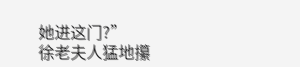她进这门?”
徐老夫人猛地攥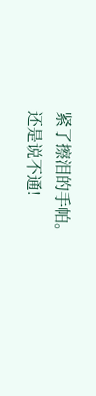紧了擦泪的手帕。
还是说不通!